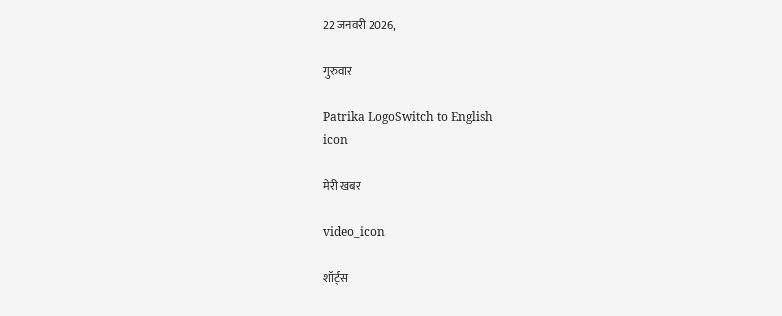22 जनवरी 2026,

गुरुवार

Patrika LogoSwitch to English
icon

मेरी खबर

video_icon

शॉर्ट्स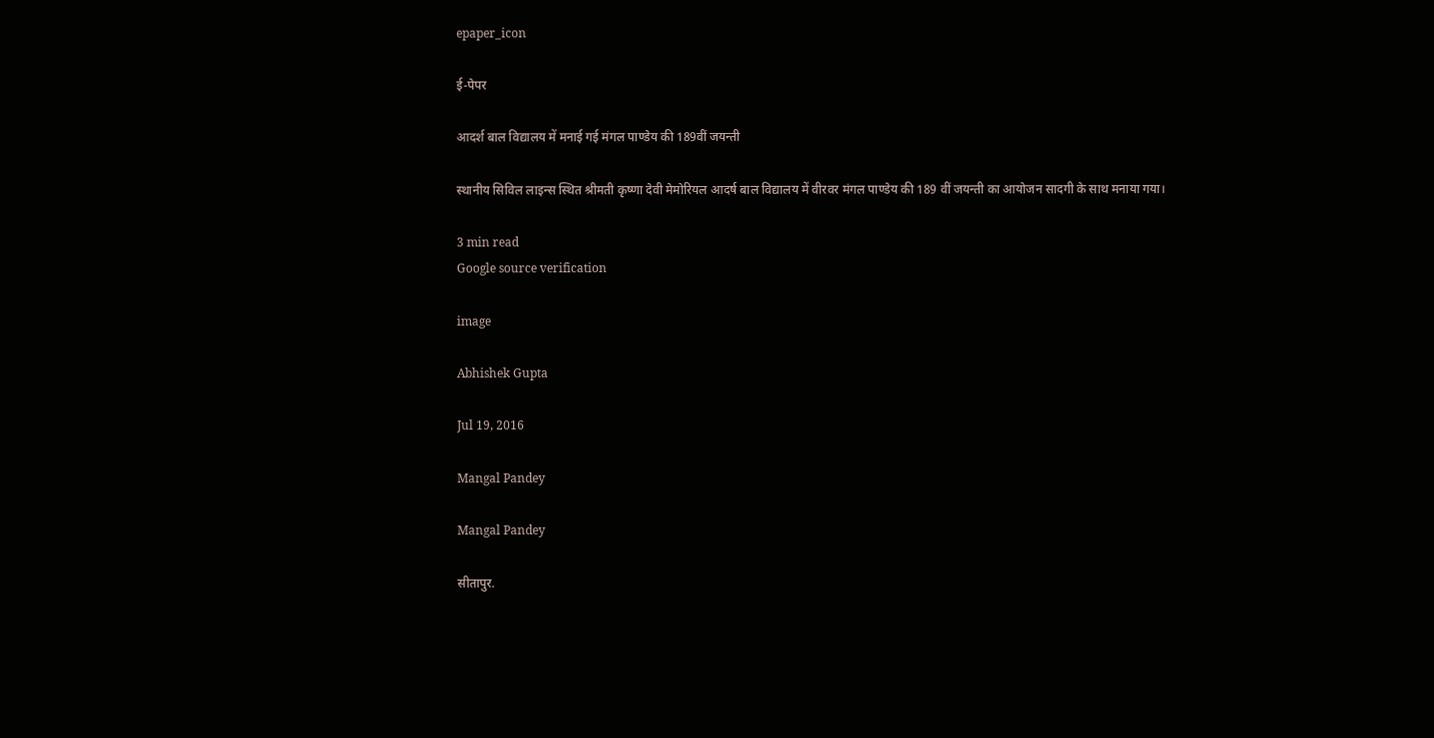epaper_icon

ई-पेपर

आदर्श बाल विद्यालय में मनाई गई मंगल पाण्डेय की 189वीं जयन्ती

स्थानीय सिविल लाइन्स स्थित श्रीमती कृष्णा देवी मेमोरियल आदर्ष बाल विद्यालय में वीरवर मंगल पाण्डेय की 189 वीं जयन्ती का आयोजन सादगी के साथ मनाया गया।

3 min read
Google source verification

image

Abhishek Gupta

Jul 19, 2016

Mangal Pandey

Mangal Pandey

सीतापुर.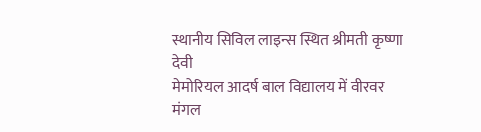स्थानीय सिविल लाइन्स स्थित श्रीमती कृष्णा देवी
मेमोरियल आदर्ष बाल विद्यालय में वीरवर मंगल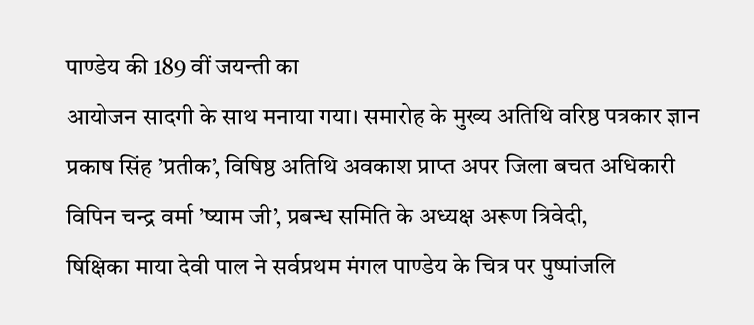पाण्डेय की 189 वीं जयन्ती का
आयोजन सादगी के साथ मनाया गया। समारोह के मुख्य अतिथि वरिष्ठ पत्रकार ज्ञान
प्रकाष सिंह ’प्रतीक’, विषिष्ठ अतिथि अवकाश प्राप्त अपर जिला बचत अधिकारी
विपिन चन्द्र वर्मा ’ष्याम जी’, प्रबन्ध समिति के अध्यक्ष अरूण त्रिवेदी,
षिक्षिका माया देवी पाल ने सर्वप्रथम मंगल पाण्डेय के चित्र पर पुष्पांजलि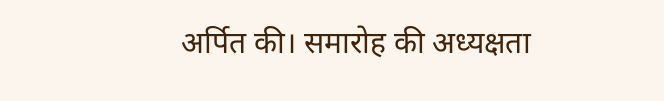अर्पित की। समारोह की अध्यक्षता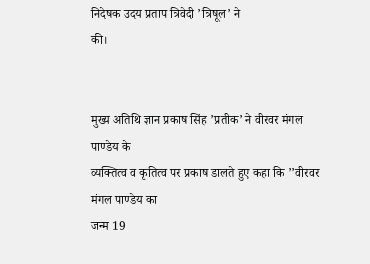निदेषक उदय प्रताप त्रिवेदी ’त्रिषूल’ ने
की।


मुख्य अतिथि ज्ञान प्रकाष सिंह ’प्रतीक’ ने वीरवर मंगल पाण्डेय के
व्यक्तित्व व कृतित्व पर प्रकाष डालते हुए कहा कि ’’वीरवर मंगल पाण्डेय का
जन्म 19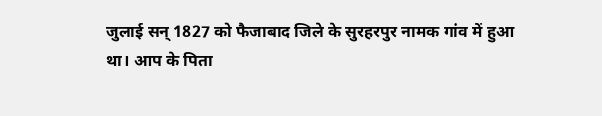जुलाई सन् 1827 को फैजाबाद जिले के सुरहरपुर नामक गांव में हुआ
था। आप के पिता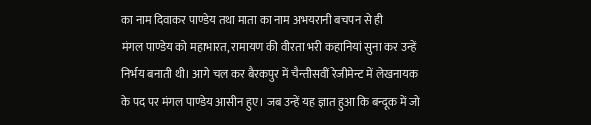का नाम दिवाकर पाण्डेय तथा माता का नाम अभयरानी बचपन से ही
मंगल पाण्डेय को महाभारत, रामायण की वीरता भरी कहानियां सुना कर उन्हें
निर्भय बनाती थी। आगे चल कर बैरकपुर में चैन्तीसवीं रेजीमेन्ट में लेखनायक
के पद पर मंगल पाण्डेय आसीन हुए। जब उन्हें यह ज्ञात हुआ कि बन्दूक में जो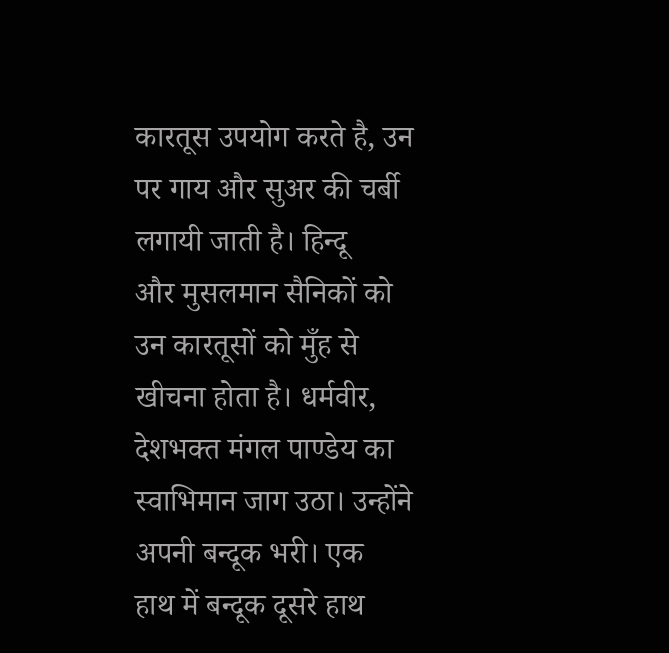कारतूस उपयोग करते है, उन पर गाय और सुअर की चर्बी लगायी जाती है। हिन्दू
और मुसलमान सैनिकों को उन कारतूसों को मुँह से खीचना होता है। धर्मवीर,
देशभक्त मंगल पाण्डेय का स्वाभिमान जाग उठा। उन्होंने अपनी बन्दूक भरी। एक
हाथ में बन्दूक दूसरे हाथ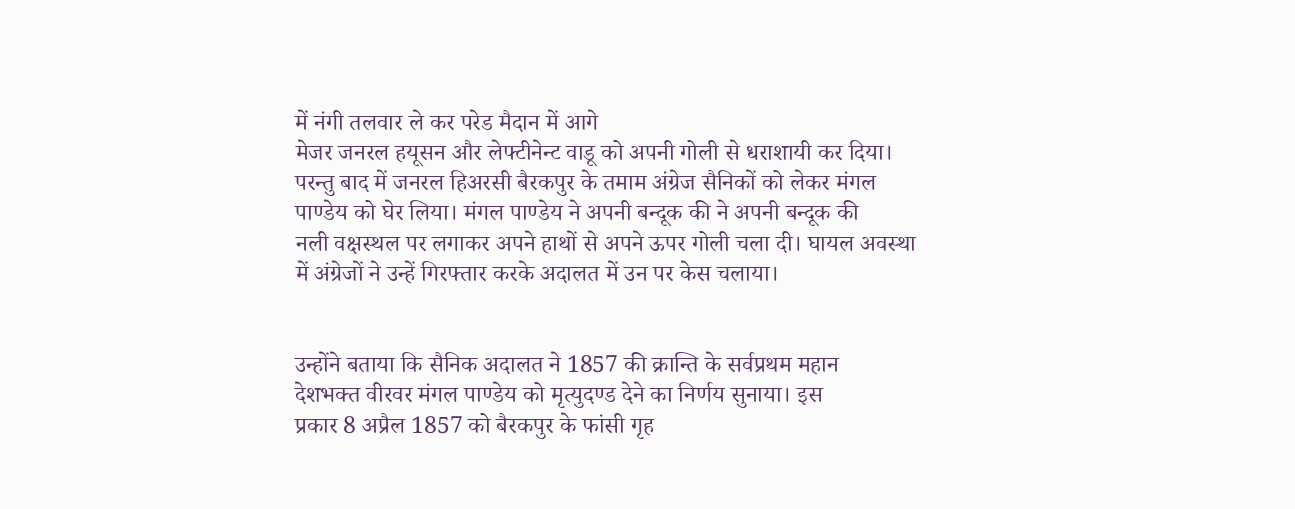में नंगी तलवार ले कर परेड मैदान में आगे
मेजर जनरल हयूसन और लेफ्टीनेन्ट वाडू को अपनी गोली से धराशायी कर दिया।
परन्तु बाद में जनरल हिअरसी बैरकपुर के तमाम अंग्रेज सैनिकों को लेकर मंगल
पाण्डेय को घेर लिया। मंगल पाण्डेय ने अपनी बन्दूक की ने अपनी बन्दूक की
नली वक्षस्थल पर लगाकर अपने हाथों से अपने ऊपर गोली चला दी। घायल अवस्था
में अंग्रेजों ने उन्हें गिरफ्तार करके अदालत में उन पर केस चलाया।


उन्होंने बताया कि सैनिक अदालत ने 1857 की क्रान्ति के सर्वप्रथम महान
देशभक्त वीरवर मंगल पाण्डेय को मृत्युदण्ड देने का निर्णय सुनाया। इस
प्रकार 8 अप्रैल 1857 को बैरकपुर के फांसी गृह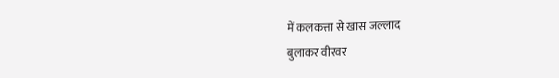में कलकत्ता से खास जल्लाद
बुलाकर वीरवर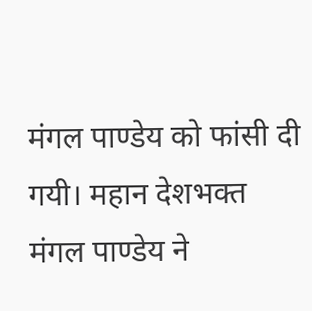मंगल पाण्डेय को फांसी दी गयी। महान देशभक्त मंगल पाण्डेय ने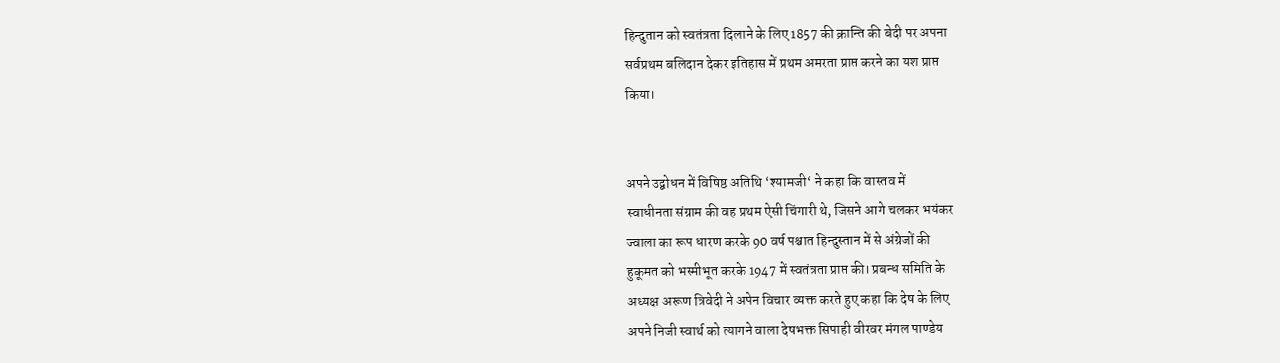हिन्दुतान को स्वतंत्रता दिलाने के लिए 1857 की क्रान्ति की बेदी पर अपना
सर्वप्रथम बलिदान देकर इतिहास में प्रथम अमरता प्राप्त करने का यश प्राप्त
किया।


अपने उद्बोधन में विषिष्ठ अतिथि ‘श्यामजी‘ ने कहा कि वास्तव में
स्वाधीनता संग्राम की वह प्रथम ऐसी चिंगारी थे, जिसने आगे चलकर भयंकर
ज्वाला का रूप धारण करके 90 वर्ष पश्चात हिन्दुस्तान में से अंग्रेजों की
हुकूमत को भस्मीभूत करके 1947 में स्वतंत्रता प्राप्त की। प्रबन्ध समिति के
अध्यक्ष अरूण त्रिवेदी ने अपेन विचार व्यक्त करते हुए कहा कि देष के लिए
अपने निजी स्वार्थ को त्यागने वाला देषभक्त सिपाही वीरवर मंगल पाण्डेय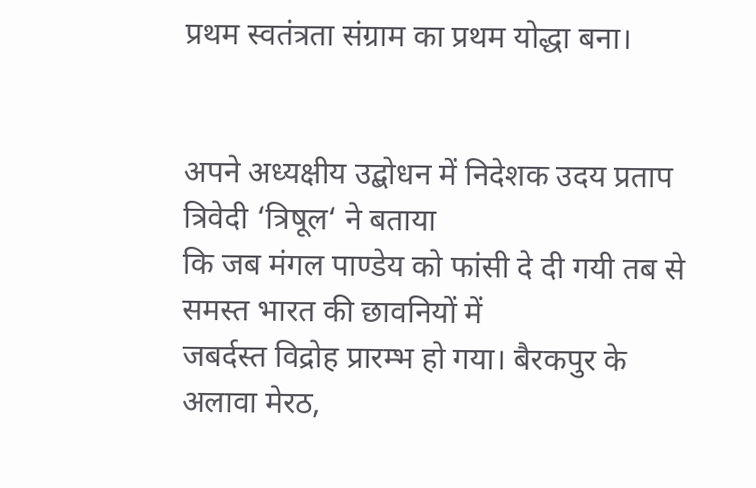प्रथम स्वतंत्रता संग्राम का प्रथम योद्धा बना।


अपने अध्यक्षीय उद्बोधन में निदेशक उदय प्रताप त्रिवेदी ‘त्रिषूल‘ ने बताया
कि जब मंगल पाण्डेय को फांसी दे दी गयी तब से समस्त भारत की छावनियों में
जबर्दस्त विद्रोह प्रारम्भ हो गया। बैरकपुर के अलावा मेरठ,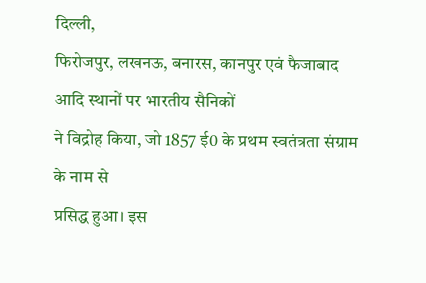दिल्ली,
फिरोजपुर, लखनऊ, बनारस, कानपुर एवं फैजाबाद आदि स्थानों पर भारतीय सैनिकों
ने विद्रोह किया, जो 1857 ई0 के प्रथम स्वतंत्रता संग्राम के नाम से
प्रसिद्ध हुआ। इस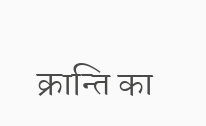क्रान्ति का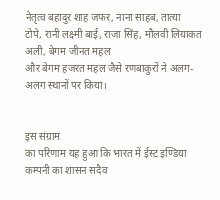नेतृत्व बहादुर शाह जफर, नाना साहब, तात्या
टोपे, रानी लक्ष्मी बाई, राजा सिंह, मौलवी लियाकत अली, बेगम जीनत महल
और बेगम हजरत महल जैसे रणबाकुरों ने अलग-अलग स्थानों पर किया।


इस संग्राम
का परिणाम यह हुआ कि भारत में ईस्ट इण्डिया कम्पनी का शासन सदैव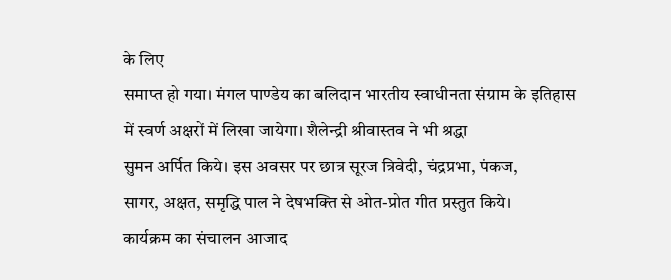के लिए
समाप्त हो गया। मंगल पाण्डेय का बलिदान भारतीय स्वाधीनता संग्राम के इतिहास
में स्वर्ण अक्षरों में लिखा जायेगा। शैलेन्द्री श्रीवास्तव ने भी श्रद्धा
सुमन अर्पित किये। इस अवसर पर छात्र सूरज त्रिवेदी, चंद्रप्रभा, पंकज,
सागर, अक्षत, समृद्धि पाल ने देषभक्ति से ओत-प्रोत गीत प्रस्तुत किये।
कार्यक्रम का संचालन आजाद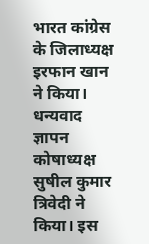भारत कांग्रेस के जिलाध्यक्ष इरफान खान ने किया।
धन्यवाद ज्ञापन कोषाध्यक्ष सुषील कुमार त्रिवेदी ने किया। इस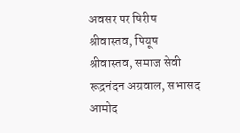अवसर पर षिरीष
श्रीवास्तव, पियूष श्रीवास्तव, समाज सेवी रूद्रनंदन अग्रवाल, सभासद आमोद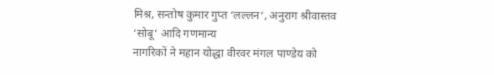मिश्र, सन्तोष कुमार गुप्त ‘लल्लन‘, अनुराग श्रीवास्तव ‘सोबू‘ आदि गणमान्य
नागरिकों ने महान योद्धा वीरवर मंगल पाण्डेय को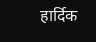हार्दिक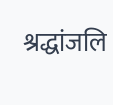श्रद्धांजलि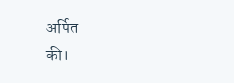अर्पित
की।